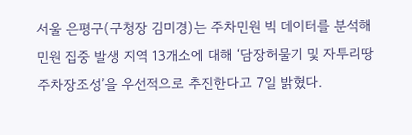서울 은평구(구청장 김미경)는 주차민원 빅 데이터를 분석해 민원 집중 발생 지역 13개소에 대해 ‘담장허물기 및 자투리땅 주차장조성’을 우선적으로 추진한다고 7일 밝혔다.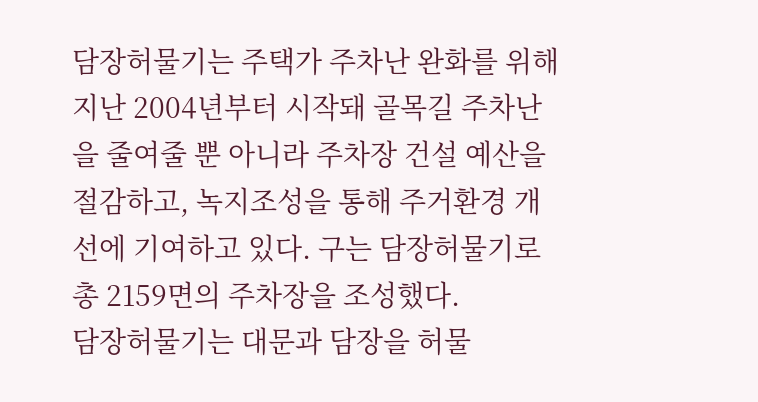담장허물기는 주택가 주차난 완화를 위해 지난 2004년부터 시작돼 골목길 주차난을 줄여줄 뿐 아니라 주차장 건설 예산을 절감하고, 녹지조성을 통해 주거환경 개선에 기여하고 있다. 구는 담장허물기로 총 2159면의 주차장을 조성했다.
담장허물기는 대문과 담장을 허물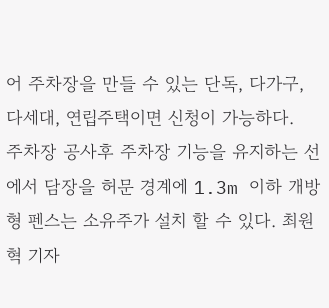어 주차장을 만들 수 있는 단독, 다가구, 다세대, 연립주택이면 신청이 가능하다.
주차장 공사후 주차장 기능을 유지하는 선에서 담장을 허문 경계에 1.3m 이하 개방형 펜스는 소유주가 설치 할 수 있다. 최원혁 기자